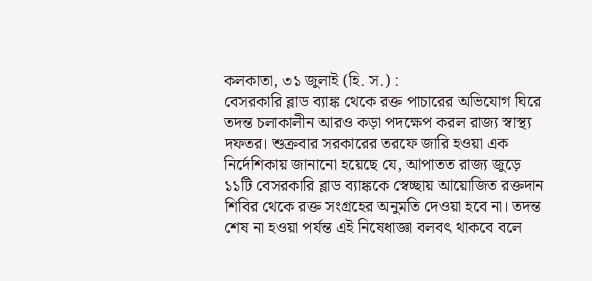কলকাতা, ৩১ জুলাই (হি. স.) :
বেসরকারি ব্লাড ব্যাঙ্ক থেকে রক্ত পাচারের অভিযোগ ঘিরে তদন্ত চলাকালীন আরও কড়া পদক্ষেপ করল রাজ্য স্বাস্থ্য দফতর। শুক্রবার সরকারের তরফে জারি হওয়া এক নির্দেশিকায় জানানো হয়েছে যে, আপাতত রাজ্য জুড়ে ১১টি বেসরকারি ব্লাড ব্যাঙ্ককে স্বেচ্ছায় আয়োজিত রক্তদান শিবির থেকে রক্ত সংগ্রহের অনুমতি দেওয়া হবে না। তদন্ত শেষ না হওয়া পর্যন্ত এই নিষেধাজ্ঞা বলবৎ থাকবে বলে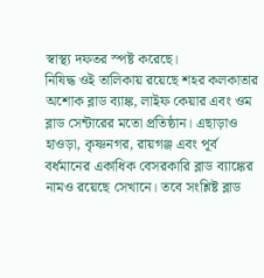স্বাস্থ্য দফতর স্পষ্ট করেছে।
নিষিদ্ধ ওই তালিকায় রয়েছে শহর কলকাতার অশোক ব্লাড ব্যাঙ্ক, লাইফ কেয়ার এবং ওম ব্লাড সেন্টারের মতো প্রতিষ্ঠান। এছাড়াও হাওড়া, কৃষ্ণনগর, রায়গঞ্জ এবং পূর্ব বর্ধমানের একাধিক বেসরকারি ব্লাড ব্যাঙ্কের নামও রয়েছে সেখানে। তবে সংশ্লিষ্ট ব্লাড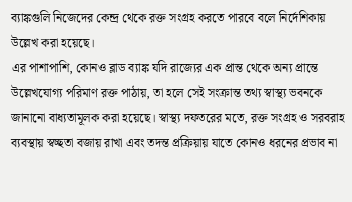ব্যাঙ্কগুলি নিজেদের কেন্দ্র থেকে রক্ত সংগ্রহ করতে পারবে বলে নির্দেশিকায় উল্লেখ করা হয়েছে।
এর পাশাপাশি, কোনও ব্লাড ব্যাঙ্ক যদি রাজ্যের এক প্রান্ত থেকে অন্য প্রান্তে উল্লেখযোগ্য পরিমাণ রক্ত পাঠায়, তা হলে সেই সংক্রান্ত তথ্য স্বাস্থ্য ভবনকে জানানো বাধ্যতামূলক করা হয়েছে। স্বাস্থ্য দফতরের মতে, রক্ত সংগ্রহ ও সরবরাহ ব্যবস্থায় স্বচ্ছতা বজায় রাখা এবং তদন্ত প্রক্রিয়ায় যাতে কোনও ধরনের প্রভাব না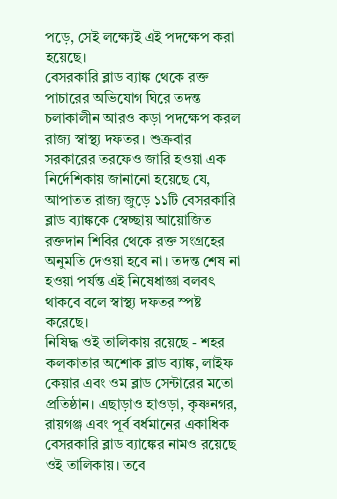পড়ে, সেই লক্ষ্যেই এই পদক্ষেপ করা হয়েছে।
বেসরকারি ব্লাড ব্যাঙ্ক থেকে রক্ত পাচারের অভিযোগ ঘিরে তদন্ত চলাকালীন আরও কড়া পদক্ষেপ করল রাজ্য স্বাস্থ্য দফতর। শুক্রবার সরকারের তরফেও জারি হওয়া এক নির্দেশিকায় জানানো হয়েছে যে, আপাতত রাজ্য জুড়ে ১১টি বেসরকারি ব্লাড ব্যাঙ্ককে স্বেচ্ছায় আয়োজিত রক্তদান শিবির থেকে রক্ত সংগ্রহের অনুমতি দেওয়া হবে না। তদন্ত শেষ না হওয়া পর্যন্ত এই নিষেধাজ্ঞা বলবৎ থাকবে বলে স্বাস্থ্য দফতর স্পষ্ট করেছে।
নিষিদ্ধ ওই তালিকায় রয়েছে - শহর কলকাতার অশোক ব্লাড ব্যাঙ্ক, লাইফ কেয়ার এবং ওম ব্লাড সেন্টারের মতো প্রতিষ্ঠান। এছাড়াও হাওড়া, কৃষ্ণনগর, রায়গঞ্জ এবং পূর্ব বর্ধমানের একাধিক বেসরকারি ব্লাড ব্যাঙ্কের নামও রয়েছে ওই তালিকায়। তবে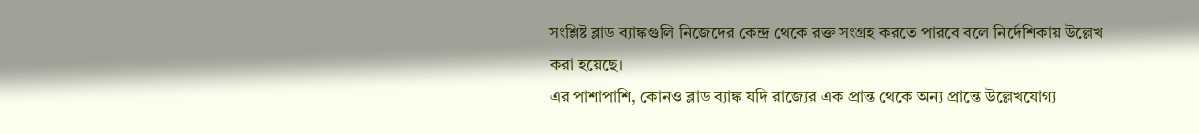সংশ্লিষ্ট ব্লাড ব্যাঙ্কগুলি নিজেদের কেন্দ্র থেকে রক্ত সংগ্রহ করতে পারবে বলে নির্দেশিকায় উল্লেখ করা হয়েছে।
এর পাশাপাশি, কোনও ব্লাড ব্যাঙ্ক যদি রাজ্যের এক প্রান্ত থেকে অন্য প্রান্তে উল্লেখযোগ্য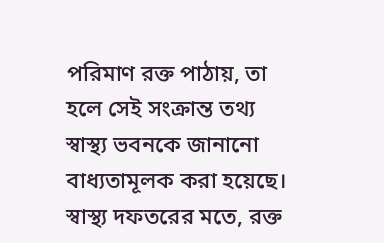পরিমাণ রক্ত পাঠায়, তা হলে সেই সংক্রান্ত তথ্য স্বাস্থ্য ভবনকে জানানো বাধ্যতামূলক করা হয়েছে। স্বাস্থ্য দফতরের মতে, রক্ত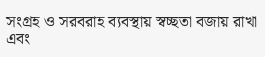সংগ্রহ ও সরবরাহ ব্যবস্থায় স্বচ্ছতা বজায় রাখা এবং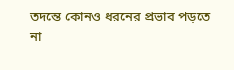তদন্তে কোনও ধরনের প্রভাব পড়তে না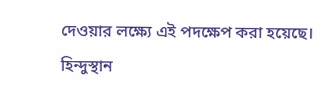দেওয়ার লক্ষ্যে এই পদক্ষেপ করা হয়েছে।
হিন্দুস্থান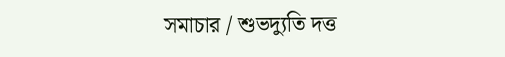সমাচার / শুভদ্যুতি দত্ত